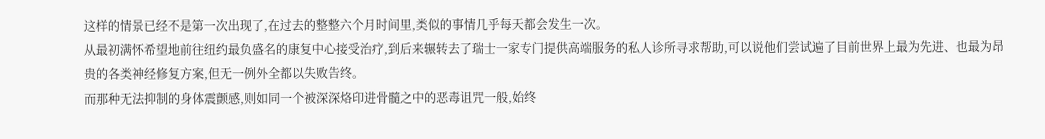这样的情景已经不是第一次出现了,在过去的整整六个月时间里,类似的事情几乎每天都会发生一次。
从最初满怀希望地前往纽约最负盛名的康复中心接受治疗,到后来辗转去了瑞士一家专门提供高端服务的私人诊所寻求帮助,可以说他们尝试遍了目前世界上最为先进、也最为昂贵的各类神经修复方案,但无一例外全都以失败告终。
而那种无法抑制的身体震颤感,则如同一个被深深烙印进骨髓之中的恶毒诅咒一般,始终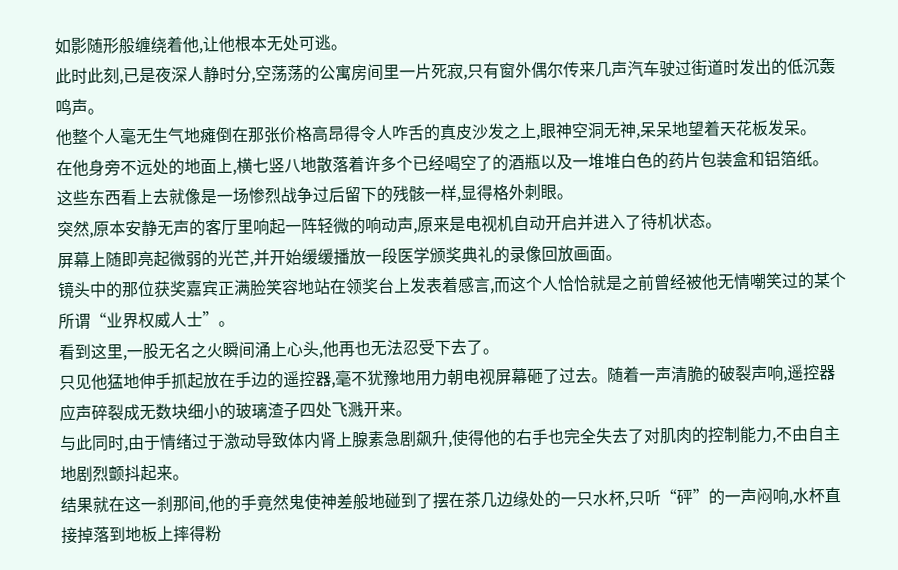如影随形般缠绕着他,让他根本无处可逃。
此时此刻,已是夜深人静时分,空荡荡的公寓房间里一片死寂,只有窗外偶尔传来几声汽车驶过街道时发出的低沉轰鸣声。
他整个人毫无生气地瘫倒在那张价格高昂得令人咋舌的真皮沙发之上,眼神空洞无神,呆呆地望着天花板发呆。
在他身旁不远处的地面上,横七竖八地散落着许多个已经喝空了的酒瓶以及一堆堆白色的药片包装盒和铝箔纸。
这些东西看上去就像是一场惨烈战争过后留下的残骸一样,显得格外刺眼。
突然,原本安静无声的客厅里响起一阵轻微的响动声,原来是电视机自动开启并进入了待机状态。
屏幕上随即亮起微弱的光芒,并开始缓缓播放一段医学颁奖典礼的录像回放画面。
镜头中的那位获奖嘉宾正满脸笑容地站在领奖台上发表着感言,而这个人恰恰就是之前曾经被他无情嘲笑过的某个所谓“业界权威人士”。
看到这里,一股无名之火瞬间涌上心头,他再也无法忍受下去了。
只见他猛地伸手抓起放在手边的遥控器,毫不犹豫地用力朝电视屏幕砸了过去。随着一声清脆的破裂声响,遥控器应声碎裂成无数块细小的玻璃渣子四处飞溅开来。
与此同时,由于情绪过于激动导致体内肾上腺素急剧飙升,使得他的右手也完全失去了对肌肉的控制能力,不由自主地剧烈颤抖起来。
结果就在这一刹那间,他的手竟然鬼使神差般地碰到了摆在茶几边缘处的一只水杯,只听“砰”的一声闷响,水杯直接掉落到地板上摔得粉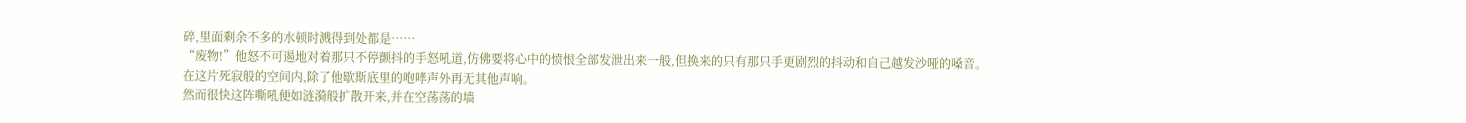碎,里面剩余不多的水顿时溅得到处都是……
“废物!”他怒不可遏地对着那只不停颤抖的手怒吼道,仿佛要将心中的愤恨全部发泄出来一般,但换来的只有那只手更剧烈的抖动和自己越发沙哑的嗓音。
在这片死寂般的空间内,除了他歇斯底里的咆哮声外再无其他声响。
然而很快这阵嘶吼便如涟漪般扩散开来,并在空荡荡的墙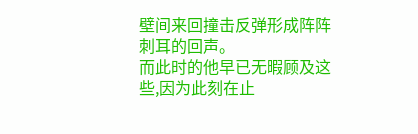壁间来回撞击反弹形成阵阵刺耳的回声。
而此时的他早已无暇顾及这些,因为此刻在止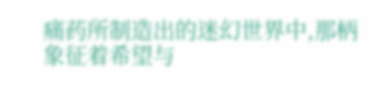痛药所制造出的迷幻世界中,那柄象征着希望与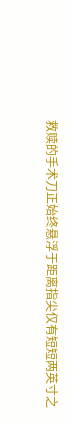救赎的手术刀正始终悬浮于距离指尖仅有短短两英寸之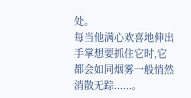处。
每当他满心欢喜地伸出手掌想要抓住它时,它都会如同烟雾一般悄然消散无踪......。